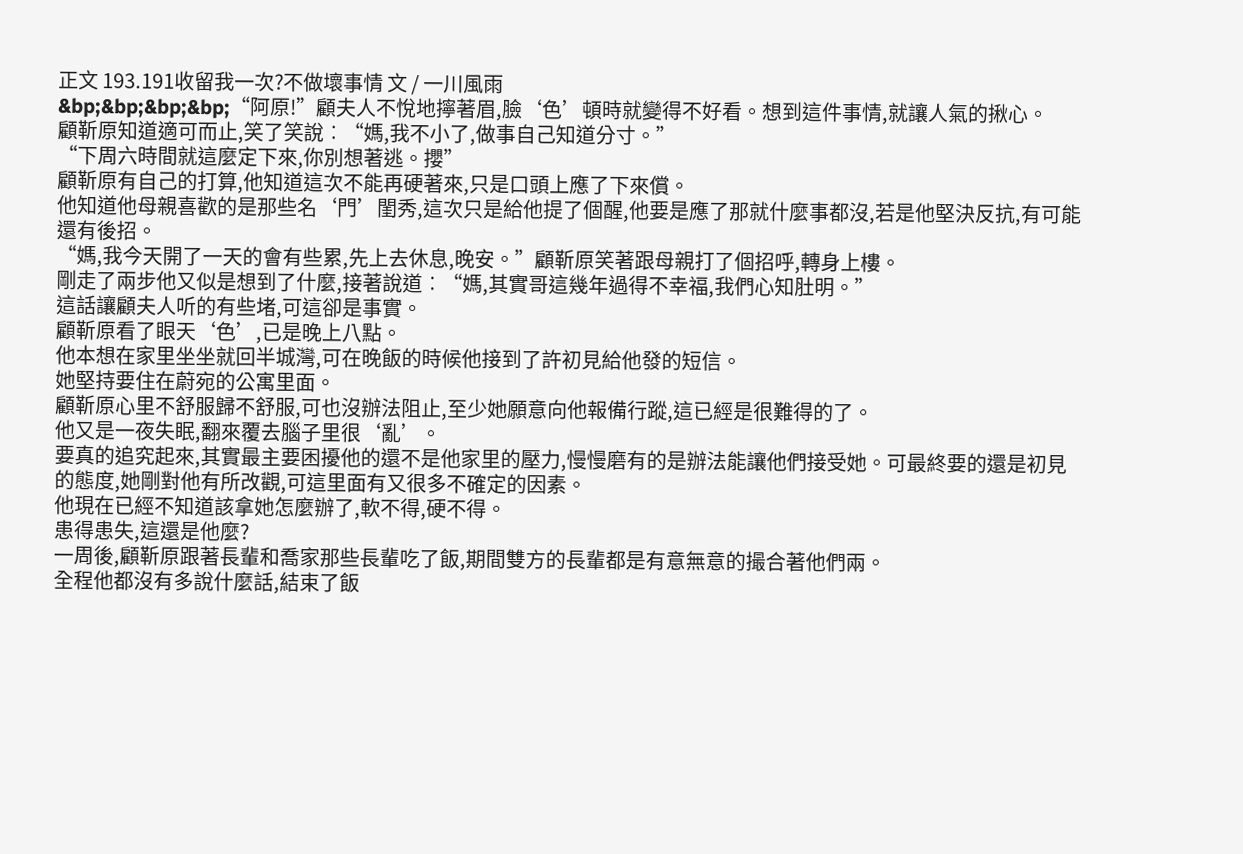正文 193.191收留我一次?不做壞事情 文 / 一川風雨
&bp;&bp;&bp;&bp;“阿原!”顧夫人不悅地擰著眉,臉‘色’頓時就變得不好看。想到這件事情,就讓人氣的揪心。
顧靳原知道適可而止,笑了笑說︰“媽,我不小了,做事自己知道分寸。”
“下周六時間就這麼定下來,你別想著逃。攖”
顧靳原有自己的打算,他知道這次不能再硬著來,只是口頭上應了下來償。
他知道他母親喜歡的是那些名‘門’閨秀,這次只是給他提了個醒,他要是應了那就什麼事都沒,若是他堅決反抗,有可能還有後招。
“媽,我今天開了一天的會有些累,先上去休息,晚安。”顧靳原笑著跟母親打了個招呼,轉身上樓。
剛走了兩步他又似是想到了什麼,接著說道︰“媽,其實哥這幾年過得不幸福,我們心知肚明。”
這話讓顧夫人听的有些堵,可這卻是事實。
顧靳原看了眼天‘色’,已是晚上八點。
他本想在家里坐坐就回半城灣,可在晚飯的時候他接到了許初見給他發的短信。
她堅持要住在蔚宛的公寓里面。
顧靳原心里不舒服歸不舒服,可也沒辦法阻止,至少她願意向他報備行蹤,這已經是很難得的了。
他又是一夜失眠,翻來覆去腦子里很‘亂’。
要真的追究起來,其實最主要困擾他的還不是他家里的壓力,慢慢磨有的是辦法能讓他們接受她。可最終要的還是初見的態度,她剛對他有所改觀,可這里面有又很多不確定的因素。
他現在已經不知道該拿她怎麼辦了,軟不得,硬不得。
患得患失,這還是他麼?
一周後,顧靳原跟著長輩和喬家那些長輩吃了飯,期間雙方的長輩都是有意無意的撮合著他們兩。
全程他都沒有多說什麼話,結束了飯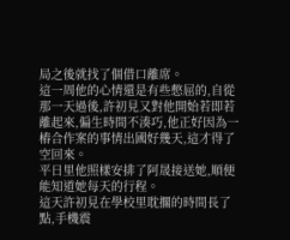局之後就找了個借口離席。
這一周他的心情還是有些憋屈的,自從那一天過後,許初見又對他開始若即若離起來,偏生時間不湊巧,他正好因為一樁合作案的事情出國好幾天,這才得了空回來。
平日里他照樣安排了阿晟接送她,順便能知道她每天的行程。
這天許初見在學校里耽擱的時間長了點,手機震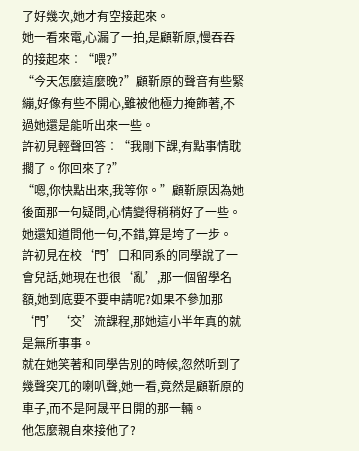了好幾次,她才有空接起來。
她一看來電,心漏了一拍,是顧靳原,慢吞吞的接起來︰“喂?”
“今天怎麼這麼晚?”顧靳原的聲音有些緊繃,好像有些不開心,雖被他極力掩飾著,不過她還是能听出來一些。
許初見輕聲回答︰“我剛下課,有點事情耽擱了。你回來了?”
“嗯,你快點出來,我等你。”顧靳原因為她後面那一句疑問,心情變得稍稍好了一些。
她還知道問他一句,不錯,算是垮了一步。
許初見在校‘門’口和同系的同學說了一會兒話,她現在也很‘亂’,那一個留學名額,她到底要不要申請呢?如果不參加那‘門’‘交’流課程,那她這小半年真的就是無所事事。
就在她笑著和同學告別的時候,忽然听到了幾聲突兀的喇叭聲,她一看,竟然是顧靳原的車子,而不是阿晟平日開的那一輛。
他怎麼親自來接他了?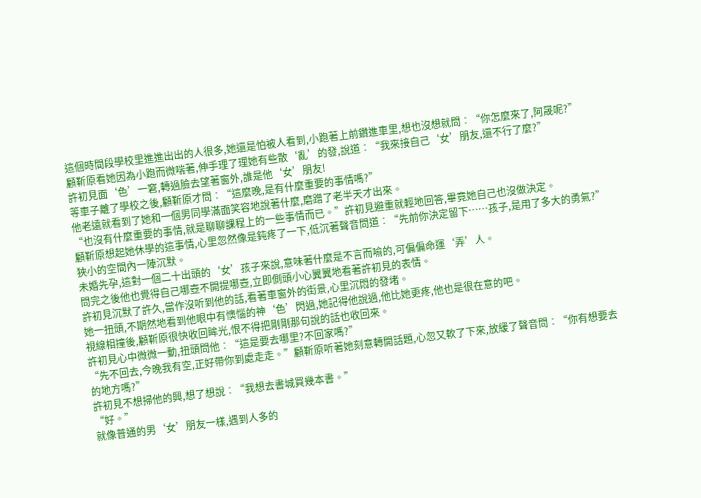這個時間段學校里進進出出的人很多,她還是怕被人看到,小跑著上前鑽進車里,想也沒想就問︰“你怎麼來了,阿晟呢?”
顧靳原看她因為小跑而微喘著,伸手理了理她有些散‘亂’的發,說道︰“我來接自己‘女’朋友,還不行了麼?”
許初見面‘色’一窘,轉過臉去望著窗外,誰是他‘女’朋友!
等車子離了學校之後,顧靳原才問︰“這麼晚,是有什麼重要的事情嗎?”
他老遠就看到了她和一個男同學滿面笑容地說著什麼,磨蹭了老半天才出來。
“也沒有什麼重要的事情,就是聊聊課程上的一些事情而已。”許初見避重就輕地回答,畢竟她自己也沒做決定。
顧靳原想起她休學的這事情,心里忽然像是鈍疼了一下,低沉著聲音問道︰“先前你決定留下……孩子,是用了多大的勇氣?”
狹小的空間內一陣沉默。
未婚先孕,這對一個二十出頭的‘女’孩子來說,意味著什麼是不言而喻的,可偏偏命運‘弄’人。
問完之後他也覺得自己哪壺不開提哪壺,立即側頭小心翼翼地看著許初見的表情。
許初見沉默了許久,當作沒听到他的話,看著車窗外的街景,心里沉悶的發堵。
她一扭頭,不期然地看到他眼中有懊惱的神‘色’閃過,她記得他說過,他比她更疼,他也是很在意的吧。
視線相撞後,顧靳原很快收回眸光,恨不得把剛剛那句說的話也收回來。
許初見心中微微一動,扭頭問他︰“這是要去哪里?不回家嗎?”
“先不回去,今晚我有空,正好帶你到處走走。”顧靳原听著她刻意轉開話題,心忽又軟了下來,放緩了聲音問︰“你有想要去的地方嗎?”
許初見不想掃他的興,想了想說︰“我想去書城買幾本書。”
“好。”
就像普通的男‘女’朋友一樣,遇到人多的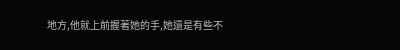地方,他就上前握著她的手,她還是有些不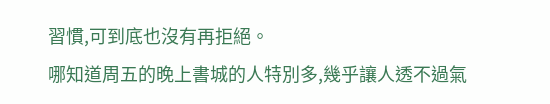習慣,可到底也沒有再拒絕。
哪知道周五的晚上書城的人特別多,幾乎讓人透不過氣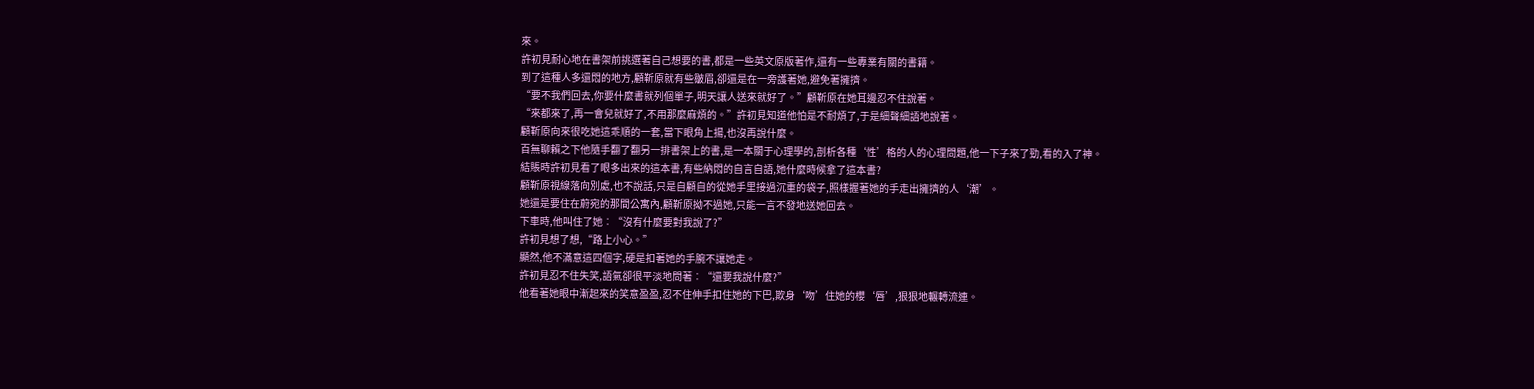來。
許初見耐心地在書架前挑選著自己想要的書,都是一些英文原版著作,還有一些專業有關的書籍。
到了這種人多還悶的地方,顧靳原就有些皺眉,卻還是在一旁護著她,避免著擁擠。
“要不我們回去,你要什麼書就列個單子,明天讓人送來就好了。”顧靳原在她耳邊忍不住說著。
“來都來了,再一會兒就好了,不用那麼麻煩的。”許初見知道他怕是不耐煩了,于是細聲細語地說著。
顧靳原向來很吃她這乖順的一套,當下眼角上揚,也沒再說什麼。
百無聊賴之下他隨手翻了翻另一排書架上的書,是一本關于心理學的,剖析各種‘性’格的人的心理問題,他一下子來了勁,看的入了神。
結賬時許初見看了眼多出來的這本書,有些納悶的自言自語,她什麼時候拿了這本書?
顧靳原視線落向別處,也不說話,只是自顧自的從她手里接過沉重的袋子,照樣握著她的手走出擁擠的人‘潮’。
她還是要住在蔚宛的那間公寓內,顧靳原拗不過她,只能一言不發地送她回去。
下車時,他叫住了她︰“沒有什麼要對我說了?”
許初見想了想,“路上小心。”
顯然,他不滿意這四個字,硬是扣著她的手腕不讓她走。
許初見忍不住失笑,語氣卻很平淡地問著︰“還要我說什麼?”
他看著她眼中漸起來的笑意盈盈,忍不住伸手扣住她的下巴,欺身‘吻’住她的櫻‘唇’,狠狠地輾轉流連。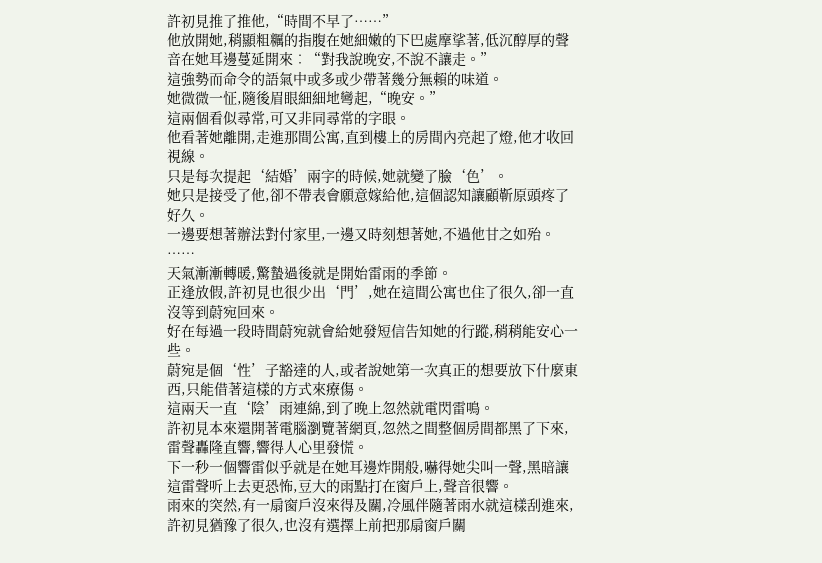許初見推了推他,“時間不早了……”
他放開她,稍顯粗糲的指腹在她細嫩的下巴處摩挲著,低沉醇厚的聲音在她耳邊蔓延開來︰“對我說晚安,不說不讓走。”
這強勢而命令的語氣中或多或少帶著幾分無賴的味道。
她微微一怔,隨後眉眼細細地彎起,“晚安。”
這兩個看似尋常,可又非同尋常的字眼。
他看著她離開,走進那間公寓,直到樓上的房間內亮起了燈,他才收回視線。
只是每次提起‘結婚’兩字的時候,她就變了臉‘色’。
她只是接受了他,卻不帶表會願意嫁給他,這個認知讓顧靳原頭疼了好久。
一邊要想著辦法對付家里,一邊又時刻想著她,不過他甘之如殆。
……
天氣漸漸轉暖,驚蟄過後就是開始雷雨的季節。
正逢放假,許初見也很少出‘門’,她在這間公寓也住了很久,卻一直沒等到蔚宛回來。
好在每過一段時間蔚宛就會給她發短信告知她的行蹤,稍稍能安心一些。
蔚宛是個‘性’子豁達的人,或者說她第一次真正的想要放下什麼東西,只能借著這樣的方式來療傷。
這兩天一直‘陰’雨連綿,到了晚上忽然就電閃雷鳴。
許初見本來還開著電腦瀏覽著網頁,忽然之間整個房間都黑了下來,雷聲轟隆直響,響得人心里發慌。
下一秒一個響雷似乎就是在她耳邊炸開般,嚇得她尖叫一聲,黑暗讓這雷聲听上去更恐怖,豆大的雨點打在窗戶上,聲音很響。
雨來的突然,有一扇窗戶沒來得及關,冷風伴隨著雨水就這樣刮進來,許初見猶豫了很久,也沒有選擇上前把那扇窗戶關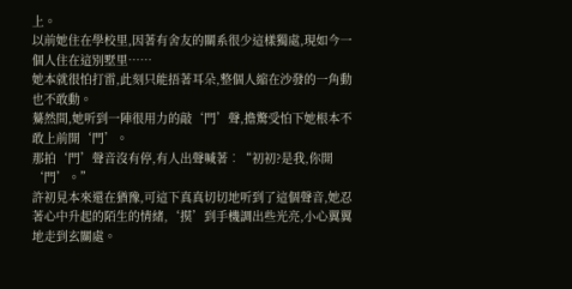上。
以前她住在學校里,因著有舍友的關系很少這樣獨處,現如今一個人住在這別墅里……
她本就很怕打雷,此刻只能捂著耳朵,整個人縮在沙發的一角動也不敢動。
驀然間,她听到一陣很用力的敲‘門’聲,擔驚受怕下她根本不敢上前開‘門’。
那拍‘門’聲音沒有停,有人出聲喊著︰“初初?是我,你開‘門’。”
許初見本來還在猶豫,可這下真真切切地听到了這個聲音,她忍著心中升起的陌生的情緒,‘摸’到手機調出些光亮,小心翼翼地走到玄關處。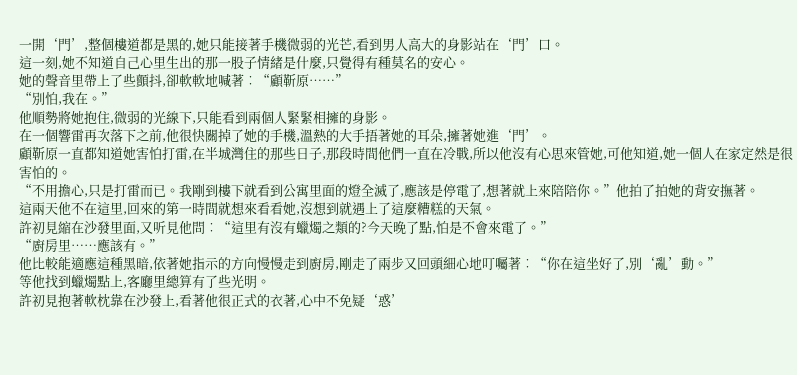一開‘門’,整個樓道都是黑的,她只能接著手機微弱的光芒,看到男人高大的身影站在‘門’口。
這一刻,她不知道自己心里生出的那一股子情緒是什麼,只覺得有種莫名的安心。
她的聲音里帶上了些顫抖,卻軟軟地喊著︰“顧靳原……”
“別怕,我在。”
他順勢將她抱住,微弱的光線下,只能看到兩個人緊緊相擁的身影。
在一個響雷再次落下之前,他很快關掉了她的手機,溫熱的大手捂著她的耳朵,擁著她進‘門’。
顧靳原一直都知道她害怕打雷,在半城灣住的那些日子,那段時間他們一直在冷戰,所以他沒有心思來管她,可他知道,她一個人在家定然是很害怕的。
“不用擔心,只是打雷而已。我剛到樓下就看到公寓里面的燈全滅了,應該是停電了,想著就上來陪陪你。”他拍了拍她的背安撫著。
這兩天他不在這里,回來的第一時間就想來看看她,沒想到就遇上了這麼糟糕的天氣。
許初見縮在沙發里面,又听見他問︰“這里有沒有蠟燭之類的?今天晚了點,怕是不會來電了。”
“廚房里……應該有。”
他比較能適應這種黑暗,依著她指示的方向慢慢走到廚房,剛走了兩步又回頭細心地叮囑著︰“你在這坐好了,別‘亂’動。”
等他找到蠟燭點上,客廳里總算有了些光明。
許初見抱著軟枕靠在沙發上,看著他很正式的衣著,心中不免疑‘惑’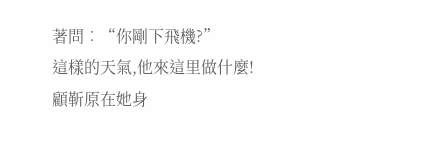著問︰“你剛下飛機?”
這樣的天氣,他來這里做什麼!
顧靳原在她身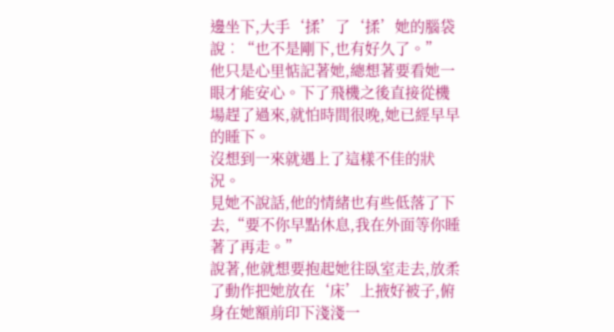邊坐下,大手‘揉’了‘揉’她的腦袋說︰“也不是剛下,也有好久了。”
他只是心里惦記著她,總想著要看她一眼才能安心。下了飛機之後直接從機場趕了過來,就怕時間很晚,她已經早早的睡下。
沒想到一來就遇上了這樣不佳的狀況。
見她不說話,他的情緒也有些低落了下去,“要不你早點休息,我在外面等你睡著了再走。”
說著,他就想要抱起她往臥室走去,放柔了動作把她放在‘床’上掖好被子,俯身在她額前印下淺淺一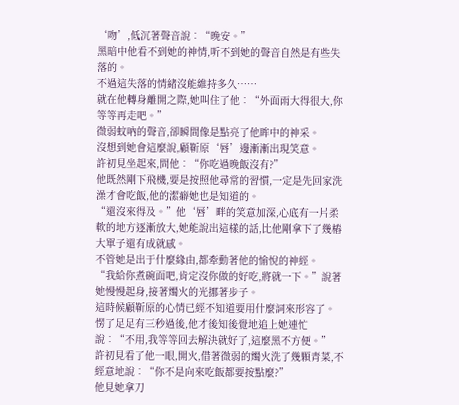‘吻’,低沉著聲音說︰“晚安。”
黑暗中他看不到她的神情,听不到她的聲音自然是有些失落的。
不過這失落的情緒沒能維持多久……
就在他轉身離開之際,她叫住了他︰“外面雨大得很大,你等等再走吧。”
微弱蚊吶的聲音,卻瞬間像是點亮了他眸中的神采。
沒想到她會這麼說,顧靳原‘唇’邊漸漸出現笑意。
許初見坐起來,問他︰“你吃過晚飯沒有?”
他既然剛下飛機,要是按照他尋常的習慣,一定是先回家洗澡才會吃飯,他的潔癖她也是知道的。
“還沒來得及。”他‘唇’畔的笑意加深,心底有一片柔軟的地方逐漸放大,她能說出這樣的話,比他剛拿下了幾樁大單子還有成就感。
不管她是出于什麼緣由,都牽動著他的愉悅的神經。
“我給你煮碗面吧,肯定沒你做的好吃,將就一下。”說著她慢慢起身,接著燭火的光挪著步子。
這時候顧靳原的心情已經不知道要用什麼詞來形容了。
愣了足足有三秒過後,他才後知後覺地追上她連忙說︰“不用,我等等回去解決就好了,這麼黑不方便。”
許初見看了他一眼,開火,借著微弱的燭火洗了幾顆青菜,不經意地說︰“你不是向來吃飯都要按點麼?”
他見她拿刀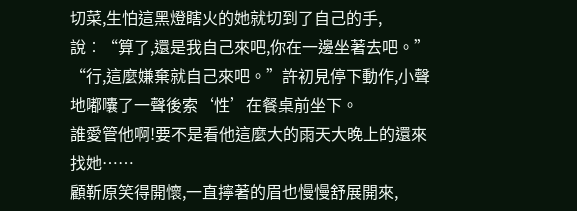切菜,生怕這黑燈瞎火的她就切到了自己的手,說︰“算了,還是我自己來吧,你在一邊坐著去吧。”
“行,這麼嫌棄就自己來吧。”許初見停下動作,小聲地嘟囔了一聲後索‘性’在餐桌前坐下。
誰愛管他啊!要不是看他這麼大的雨天大晚上的還來找她……
顧靳原笑得開懷,一直擰著的眉也慢慢舒展開來,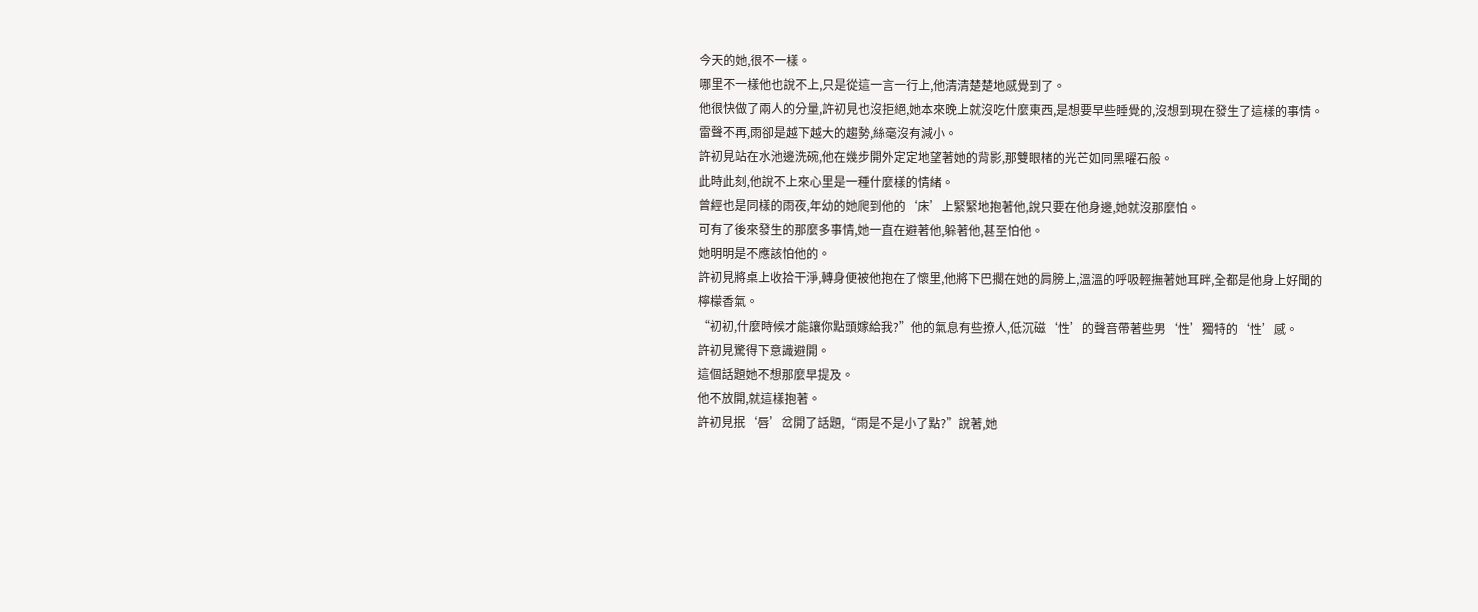今天的她,很不一樣。
哪里不一樣他也說不上,只是從這一言一行上,他清清楚楚地感覺到了。
他很快做了兩人的分量,許初見也沒拒絕,她本來晚上就沒吃什麼東西,是想要早些睡覺的,沒想到現在發生了這樣的事情。
雷聲不再,雨卻是越下越大的趨勢,絲毫沒有減小。
許初見站在水池邊洗碗,他在幾步開外定定地望著她的背影,那雙眼楮的光芒如同黑曜石般。
此時此刻,他說不上來心里是一種什麼樣的情緒。
曾經也是同樣的雨夜,年幼的她爬到他的‘床’上緊緊地抱著他,說只要在他身邊,她就沒那麼怕。
可有了後來發生的那麼多事情,她一直在避著他,躲著他,甚至怕他。
她明明是不應該怕他的。
許初見將桌上收拾干淨,轉身便被他抱在了懷里,他將下巴擱在她的肩膀上,溫溫的呼吸輕撫著她耳畔,全都是他身上好聞的檸檬香氣。
“初初,什麼時候才能讓你點頭嫁給我?”他的氣息有些撩人,低沉磁‘性’的聲音帶著些男‘性’獨特的‘性’感。
許初見驚得下意識避開。
這個話題她不想那麼早提及。
他不放開,就這樣抱著。
許初見抿‘唇’岔開了話題,“雨是不是小了點?”說著,她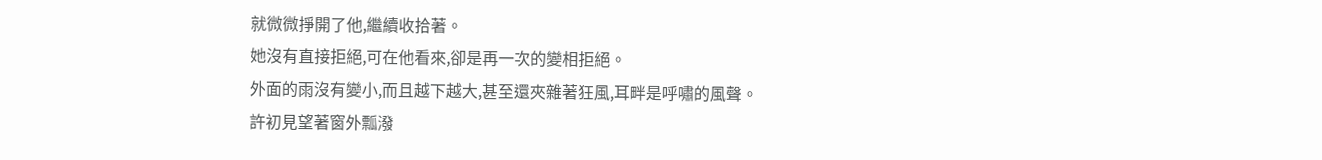就微微掙開了他,繼續收拾著。
她沒有直接拒絕,可在他看來,卻是再一次的變相拒絕。
外面的雨沒有變小,而且越下越大,甚至還夾雜著狂風,耳畔是呼嘯的風聲。
許初見望著窗外瓢潑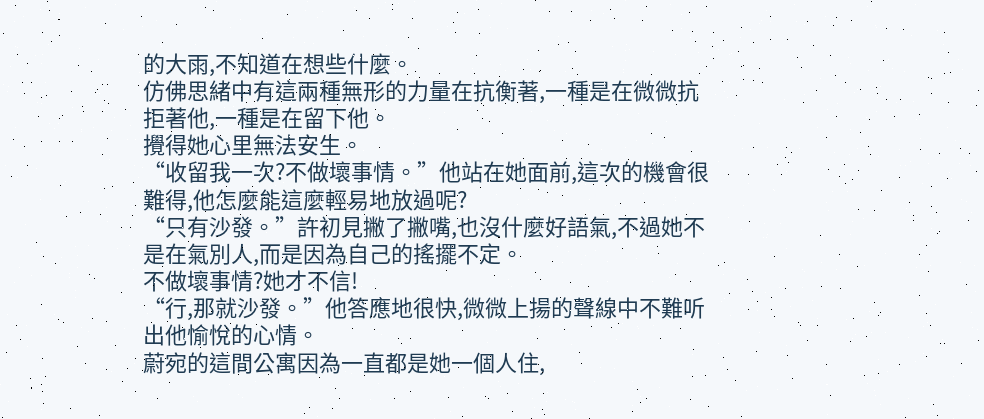的大雨,不知道在想些什麼。
仿佛思緒中有這兩種無形的力量在抗衡著,一種是在微微抗拒著他,一種是在留下他。
攪得她心里無法安生。
“收留我一次?不做壞事情。”他站在她面前,這次的機會很難得,他怎麼能這麼輕易地放過呢?
“只有沙發。”許初見撇了撇嘴,也沒什麼好語氣,不過她不是在氣別人,而是因為自己的搖擺不定。
不做壞事情?她才不信!
“行,那就沙發。”他答應地很快,微微上揚的聲線中不難听出他愉悅的心情。
蔚宛的這間公寓因為一直都是她一個人住,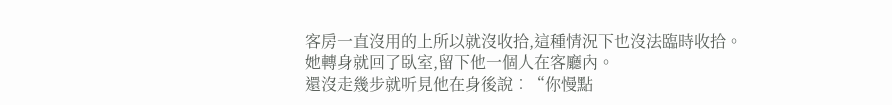客房一直沒用的上所以就沒收拾,這種情況下也沒法臨時收拾。
她轉身就回了臥室,留下他一個人在客廳內。
還沒走幾步就听見他在身後說︰“你慢點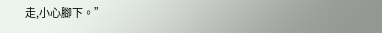走,小心腳下。”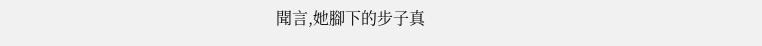聞言,她腳下的步子真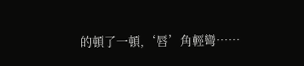的頓了一頓,‘唇’角輕彎……